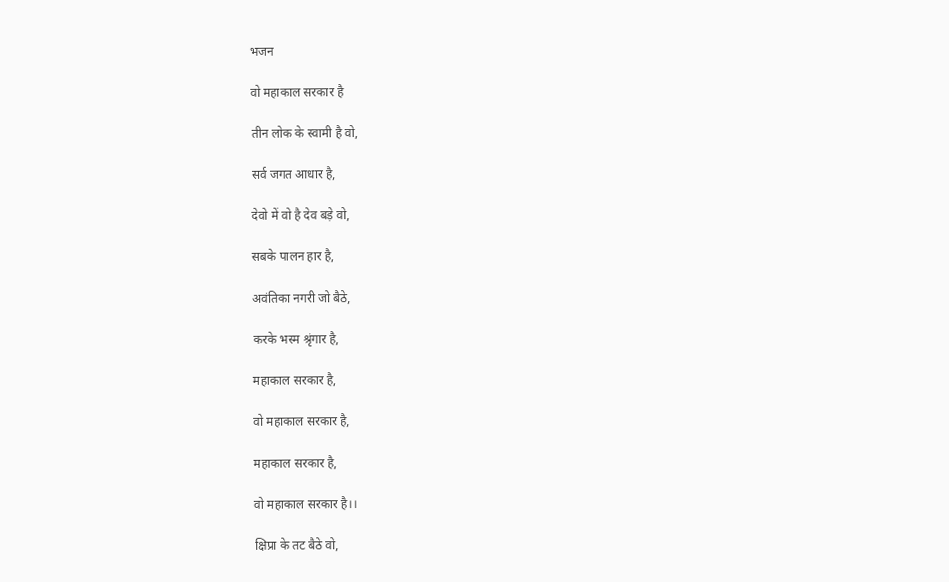भजन

वो महाकाल सरकार है

तीन लोक के स्वामी है वो,

सर्व जगत आधार है,

देवो में वो है देव बड़े वो,

सबके पालन हार है,

अवंतिका नगरी जो बैठे,

करके भस्म श्रृंगार है,

महाकाल सरकार है,

वो महाकाल सरकार है,

महाकाल सरकार है,

वो महाकाल सरकार है।।

क्षिप्रा के तट बैठे वो,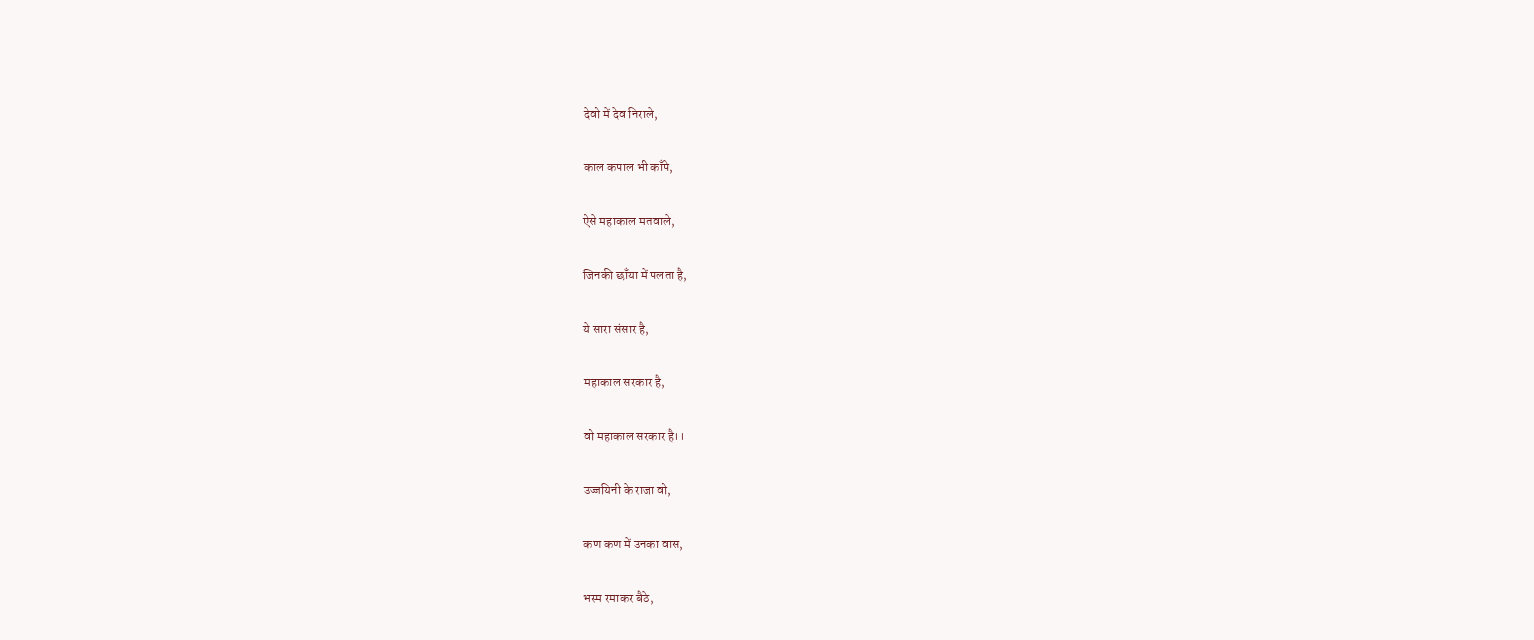देवो में देव निराले,

काल कपाल भी काँपे,

ऐसे महाकाल मतवाले,

जिनकी छाँया में पलता है,

ये सारा संसार है,

महाकाल सरकार है,

वो महाकाल सरकार है।।

उज्जयिनी के राजा वो,

कण कण में उनका वास,

भस्म रमाकर बैठे,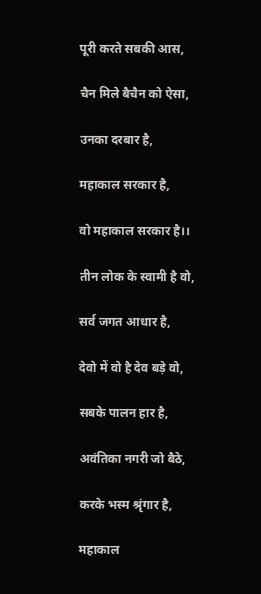पूरी करते सबकी आस,

चैन मिले बैचैन को ऐसा,

उनका दरबार है,

महाकाल सरकार है,

वो महाकाल सरकार है।।

तीन लोक के स्वामी है वो,

सर्व जगत आधार है,

देवो में वो है देव बड़े वो,

सबके पालन हार है,

अवंतिका नगरी जो बैठे,

करके भस्म श्रृंगार है,

महाकाल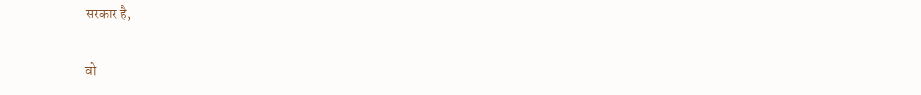सरकार है,

वो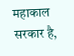महाकाल सरकार है,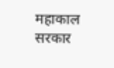महाकाल सरकार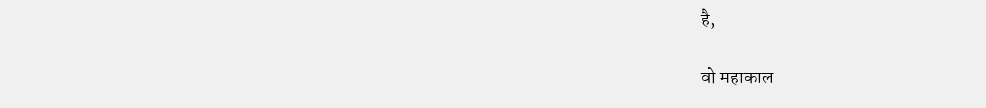है,

वो महाकाल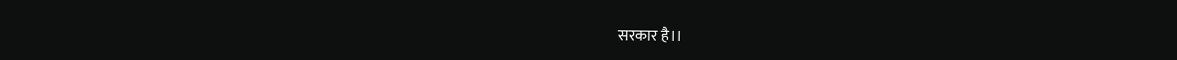सरकार है।।